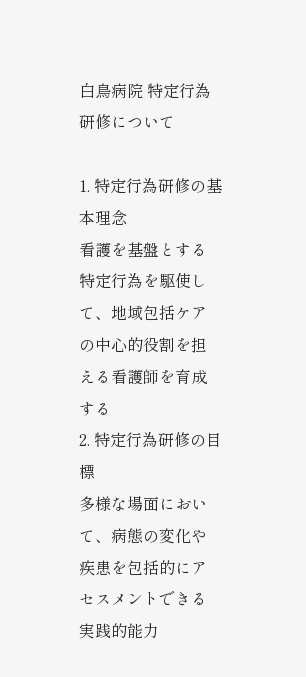白鳥病院 特定行為研修について

1. 特定行為研修の基本理念
看護を基盤とする特定行為を駆使して、地域包括ケアの中心的役割を担える看護師を育成する
2. 特定行為研修の目標
多様な場面において、病態の変化や疾患を包括的にアセスメントできる実践的能力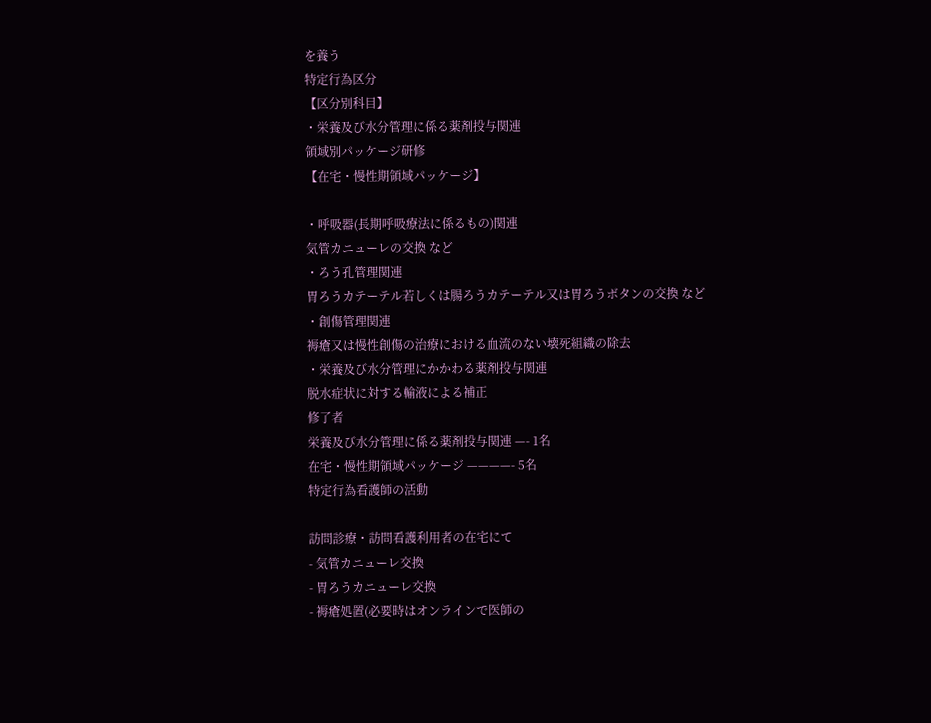を養う
特定行為区分
【区分別科目】
・栄養及び水分管理に係る薬剤投与関連
領域別パッケージ研修
【在宅・慢性期領域パッケージ】

・呼吸器(長期呼吸療法に係るもの)関連
気管カニューレの交換 など
・ろう孔管理関連
胃ろうカテーテル若しくは腸ろうカテーテル又は胃ろうボタンの交換 など
・創傷管理関連
褥瘡又は慢性創傷の治療における血流のない壊死組織の除去
・栄養及び水分管理にかかわる薬剤投与関連
脱水症状に対する輸液による補正
修了者
栄養及び水分管理に係る薬剤投与関連 —- 1名
在宅・慢性期領域パッケージ ————- 5名
特定行為看護師の活動

訪問診療・訪問看護利用者の在宅にて
- 気管カニューレ交換
- 胃ろうカニューレ交換
- 褥瘡処置(必要時はオンラインで医師の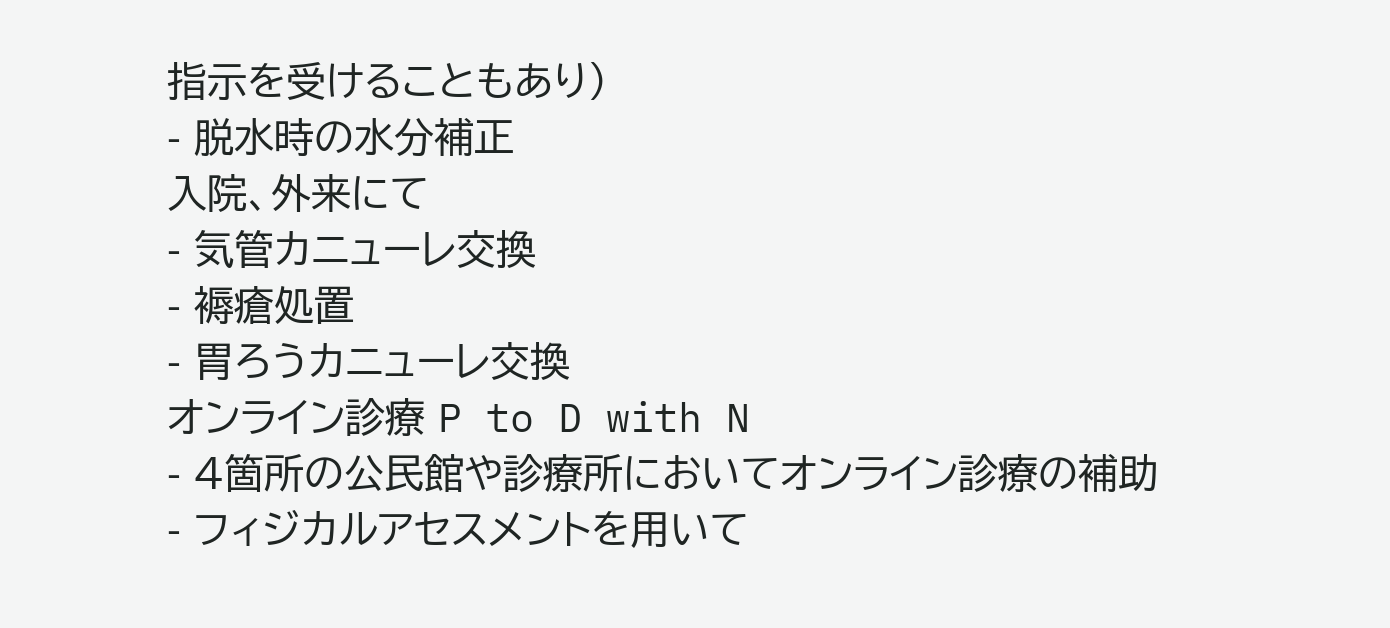指示を受けることもあり)
- 脱水時の水分補正
入院、外来にて
- 気管カニューレ交換
- 褥瘡処置
- 胃ろうカニューレ交換
オンライン診療 P to D with N
- 4箇所の公民館や診療所においてオンライン診療の補助
- フィジカルアセスメントを用いて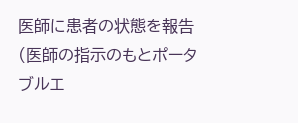医師に患者の状態を報告(医師の指示のもとポータブルエ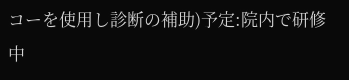コーを使用し診断の補助)予定:院内で研修中